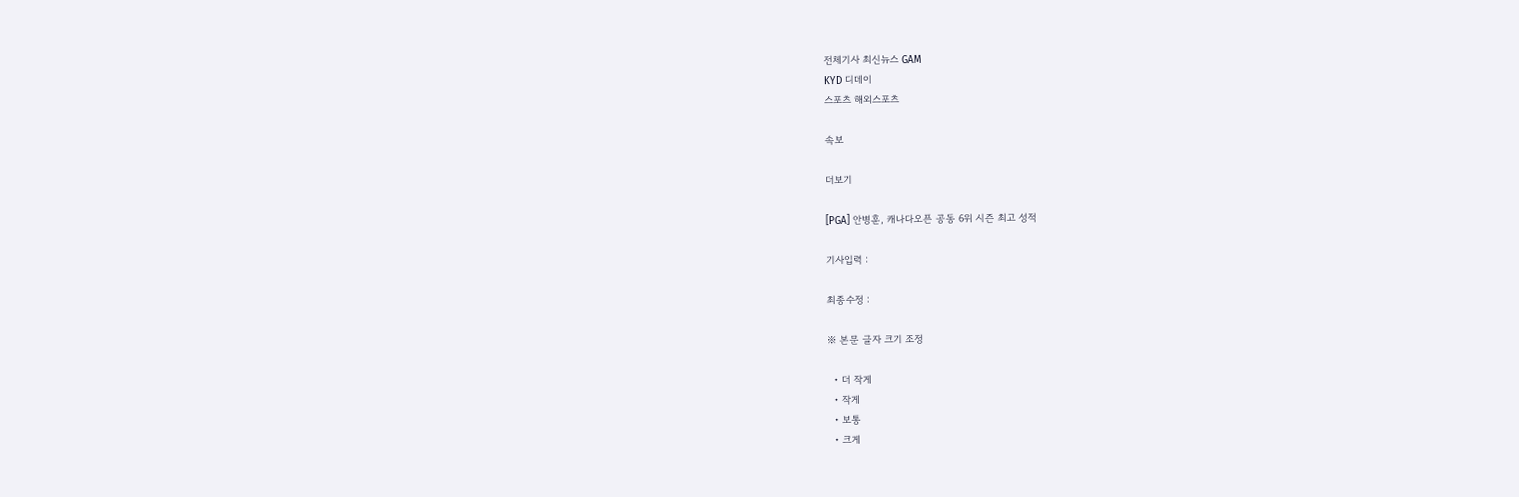전체기사 최신뉴스 GAM
KYD 디데이
스포츠 해외스포츠

속보

더보기

[PGA] 안병훈, 캐나다오픈 공동 6위 시즌 최고 성적

기사입력 :

최종수정 :

※ 본문 글자 크기 조정

  • 더 작게
  • 작게
  • 보통
  • 크게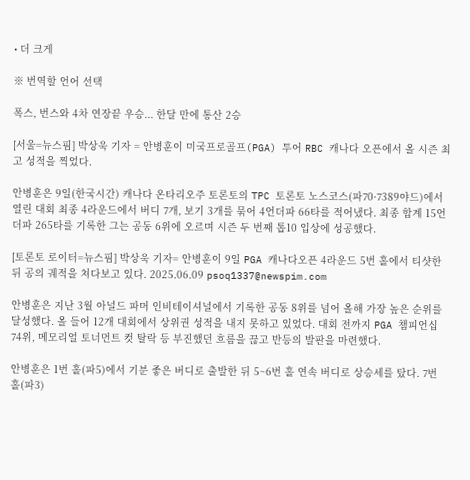• 더 크게

※ 번역할 언어 선택

폭스, 번스와 4차 연장끝 우승... 한달 만에 통산 2승

[서울=뉴스핌] 박상욱 기자 = 안병훈이 미국프로골프(PGA) 투어 RBC 캐나다 오픈에서 올 시즌 최고 성적을 찍었다.

안병훈은 9일(한국시간) 캐나다 온타리오주 토론토의 TPC 토론토 노스코스(파70·7389야드)에서 열린 대회 최종 4라운드에서 버디 7개, 보기 3개를 묶어 4언더파 66타를 적어냈다. 최종 합계 15언더파 265타를 기록한 그는 공동 6위에 오르며 시즌 두 번째 톱10 입상에 성공했다.

[토론토 로이터=뉴스핌] 박상욱 기자= 안병훈이 9일 PGA 캐나다오픈 4라운드 5번 홀에서 티샷한 뒤 공의 궤적을 쳐다보고 있다. 2025.06.09 psoq1337@newspim.com

안병훈은 지난 3월 아널드 파머 인비테이셔널에서 기록한 공동 8위를 넘어 올해 가장 높은 순위를 달성했다. 올 들어 12개 대회에서 상위권 성적을 내지 못하고 있었다. 대회 전까지 PGA 챔피언십 74위, 메모리얼 토너먼트 컷 탈락 등 부진했던 흐름을 끊고 반등의 발판을 마련했다.

안병훈은 1번 홀(파5)에서 기분 좋은 버디로 출발한 뒤 5~6번 홀 연속 버디로 상승세를 탔다. 7번 홀(파3)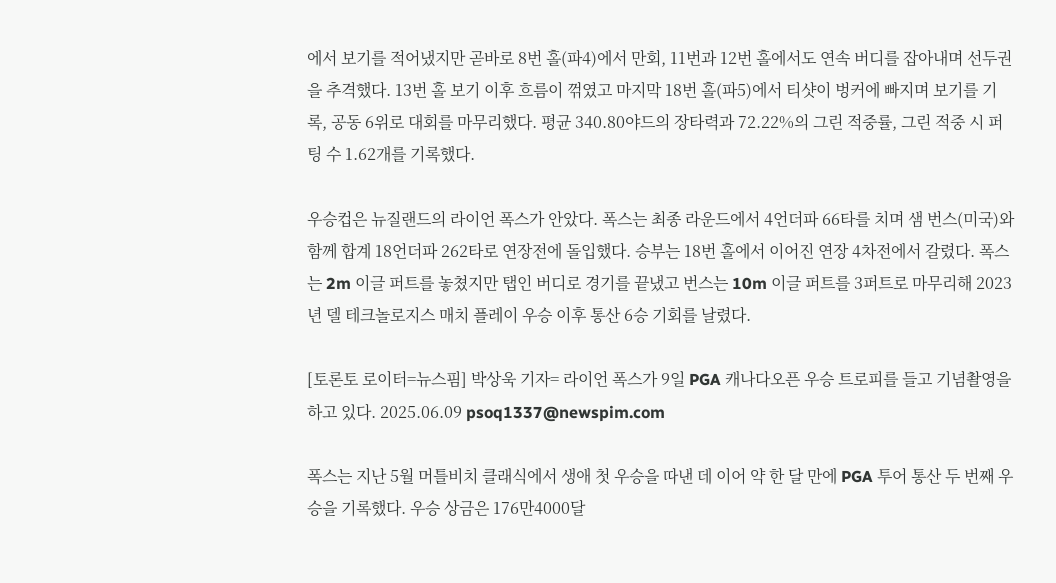에서 보기를 적어냈지만 곧바로 8번 홀(파4)에서 만회, 11번과 12번 홀에서도 연속 버디를 잡아내며 선두권을 추격했다. 13번 홀 보기 이후 흐름이 꺾였고 마지막 18번 홀(파5)에서 티샷이 벙커에 빠지며 보기를 기록, 공동 6위로 대회를 마무리했다. 평균 340.80야드의 장타력과 72.22%의 그린 적중률, 그린 적중 시 퍼팅 수 1.62개를 기록했다.

우승컵은 뉴질랜드의 라이언 폭스가 안았다. 폭스는 최종 라운드에서 4언더파 66타를 치며 샘 번스(미국)와 함께 합계 18언더파 262타로 연장전에 돌입했다. 승부는 18번 홀에서 이어진 연장 4차전에서 갈렸다. 폭스는 2m 이글 퍼트를 놓쳤지만 탭인 버디로 경기를 끝냈고 번스는 10m 이글 퍼트를 3퍼트로 마무리해 2023년 델 테크놀로지스 매치 플레이 우승 이후 통산 6승 기회를 날렸다.

[토론토 로이터=뉴스핌] 박상욱 기자= 라이언 폭스가 9일 PGA 캐나다오픈 우승 트로피를 들고 기념촬영을 하고 있다. 2025.06.09 psoq1337@newspim.com

폭스는 지난 5월 머틀비치 클래식에서 생애 첫 우승을 따낸 데 이어 약 한 달 만에 PGA 투어 통산 두 번째 우승을 기록했다. 우승 상금은 176만4000달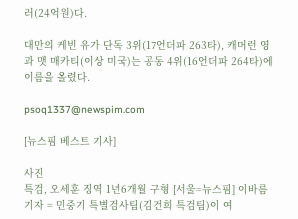러(24억원)다.

대만의 케빈 유가 단독 3위(17언더파 263타), 캐머런 영과 맷 매카티(이상 미국)는 공동 4위(16언더파 264타)에 이름을 올렸다.

psoq1337@newspim.com

[뉴스핌 베스트 기사]

사진
특검, 오세훈 징역 1년6개월 구형 [서울=뉴스핌] 이바름 기자 = 민중기 특별검사팀(김건희 특검팀)이 여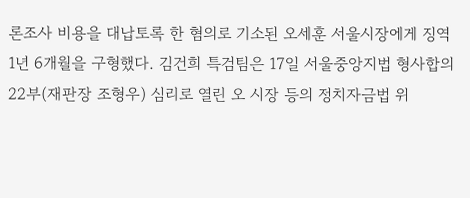론조사 비용을 대납토록 한 혐의로 기소된 오세훈 서울시장에게 징역 1년 6개월을 구형했다. 김건희 특검팀은 17일 서울중앙지법 형사합의22부(재판장 조형우) 심리로 열린 오 시장 등의 정치자금법 위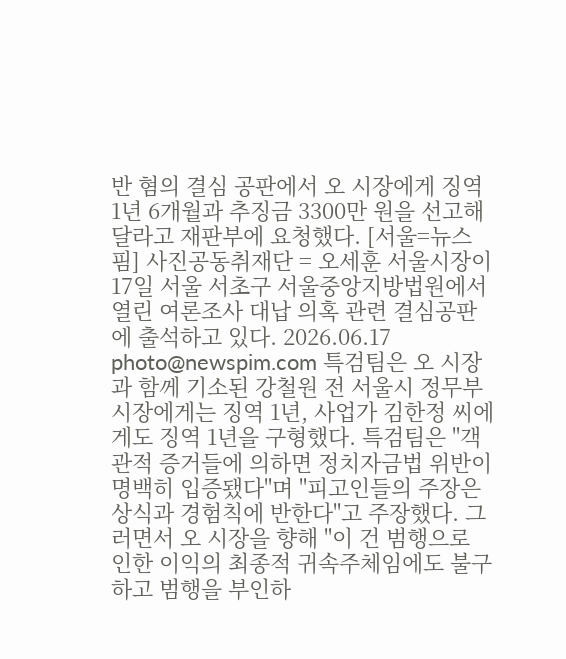반 혐의 결심 공판에서 오 시장에게 징역 1년 6개월과 추징금 3300만 원을 선고해달라고 재판부에 요청했다. [서울=뉴스핌] 사진공동취재단 = 오세훈 서울시장이 17일 서울 서초구 서울중앙지방법원에서 열린 여론조사 대납 의혹 관련 결심공판에 출석하고 있다. 2026.06.17 photo@newspim.com 특검팀은 오 시장과 함께 기소된 강철원 전 서울시 정무부시장에게는 징역 1년, 사업가 김한정 씨에게도 징역 1년을 구형했다. 특검팀은 "객관적 증거들에 의하면 정치자금법 위반이 명백히 입증됐다"며 "피고인들의 주장은 상식과 경험칙에 반한다"고 주장했다. 그러면서 오 시장을 향해 "이 건 범행으로 인한 이익의 최종적 귀속주체임에도 불구하고 범행을 부인하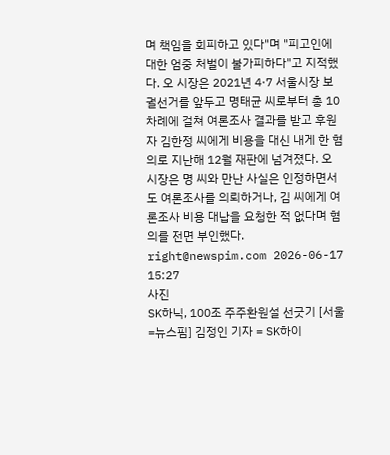며 책임을 회피하고 있다"며 "피고인에 대한 엄중 처벌이 불가피하다"고 지적했다. 오 시장은 2021년 4·7 서울시장 보궐선거를 앞두고 명태균 씨로부터 총 10차례에 걸쳐 여론조사 결과를 받고 후원자 김한정 씨에게 비용을 대신 내게 한 혐의로 지난해 12월 재판에 넘겨졌다. 오 시장은 명 씨와 만난 사실은 인정하면서도 여론조사를 의뢰하거나, 김 씨에게 여론조사 비용 대납을 요청한 적 없다며 혐의를 전면 부인했다. right@newspim.com 2026-06-17 15:27
사진
SK하닉, 100조 주주환원설 선긋기 [서울=뉴스핌] 김정인 기자 = SK하이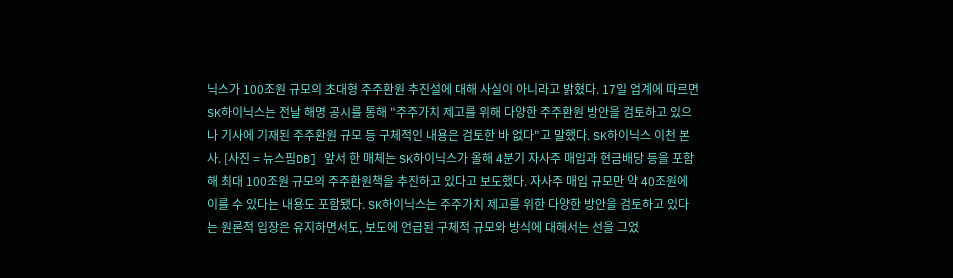닉스가 100조원 규모의 초대형 주주환원 추진설에 대해 사실이 아니라고 밝혔다. 17일 업계에 따르면 SK하이닉스는 전날 해명 공시를 통해 "주주가치 제고를 위해 다양한 주주환원 방안을 검토하고 있으나 기사에 기재된 주주환원 규모 등 구체적인 내용은 검토한 바 없다"고 말했다. SK하이닉스 이천 본사. [사진 = 뉴스핌DB] 앞서 한 매체는 SK하이닉스가 올해 4분기 자사주 매입과 현금배당 등을 포함해 최대 100조원 규모의 주주환원책을 추진하고 있다고 보도했다. 자사주 매입 규모만 약 40조원에 이를 수 있다는 내용도 포함됐다. SK하이닉스는 주주가치 제고를 위한 다양한 방안을 검토하고 있다는 원론적 입장은 유지하면서도, 보도에 언급된 구체적 규모와 방식에 대해서는 선을 그었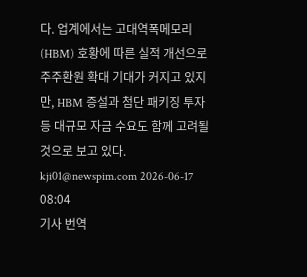다. 업계에서는 고대역폭메모리(HBM) 호황에 따른 실적 개선으로 주주환원 확대 기대가 커지고 있지만, HBM 증설과 첨단 패키징 투자 등 대규모 자금 수요도 함께 고려될 것으로 보고 있다. kji01@newspim.com 2026-06-17 08:04
기사 번역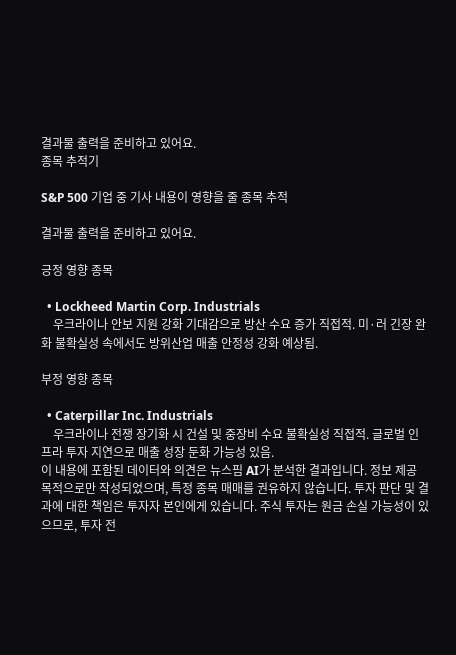결과물 출력을 준비하고 있어요.
종목 추적기

S&P 500 기업 중 기사 내용이 영향을 줄 종목 추적

결과물 출력을 준비하고 있어요.

긍정 영향 종목

  • Lockheed Martin Corp. Industrials
    우크라이나 안보 지원 강화 기대감으로 방산 수요 증가 직접적. 미·러 긴장 완화 불확실성 속에서도 방위산업 매출 안정성 강화 예상됨.

부정 영향 종목

  • Caterpillar Inc. Industrials
    우크라이나 전쟁 장기화 시 건설 및 중장비 수요 불확실성 직접적. 글로벌 인프라 투자 지연으로 매출 성장 둔화 가능성 있음.
이 내용에 포함된 데이터와 의견은 뉴스핌 AI가 분석한 결과입니다. 정보 제공 목적으로만 작성되었으며, 특정 종목 매매를 권유하지 않습니다. 투자 판단 및 결과에 대한 책임은 투자자 본인에게 있습니다. 주식 투자는 원금 손실 가능성이 있으므로, 투자 전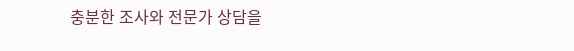충분한 조사와 전문가 상담을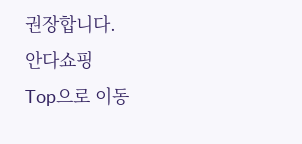권장합니다.
안다쇼핑
Top으로 이동